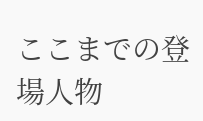ここまでの登場人物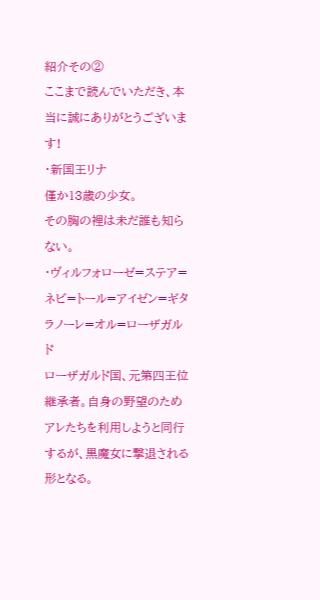紹介その②
ここまで読んでいただき、本当に誠にありがとうございます!
・新国王リナ
僅か13歳の少女。
その胸の裡は未だ誰も知らない。
・ヴィルフォローゼ=ステア=ネビ=トール=アイゼン=ギタラノーレ=オル=ローザガルド
ローザガルド国、元第四王位継承者。自身の野望のためアレたちを利用しようと同行するが、黒魔女に撃退される形となる。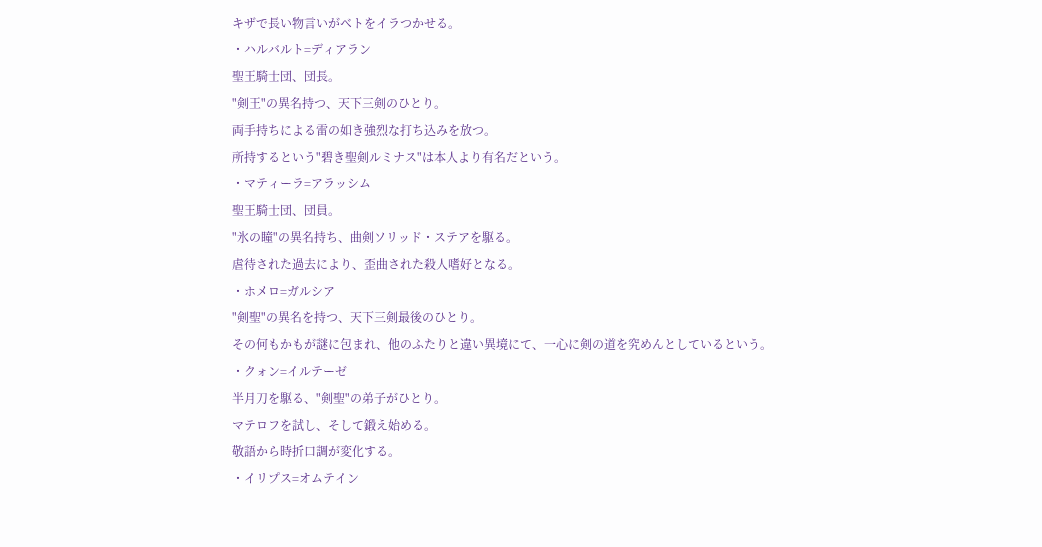キザで長い物言いがベトをイラつかせる。
・ハルバルト=ディアラン
聖王騎士団、団長。
"剣王"の異名持つ、天下三剣のひとり。
両手持ちによる雷の如き強烈な打ち込みを放つ。
所持するという"碧き聖剣ルミナス"は本人より有名だという。
・マティーラ=アラッシム
聖王騎士団、団員。
"氷の瞳"の異名持ち、曲剣ソリッド・ステアを駆る。
虐待された過去により、歪曲された殺人嗜好となる。
・ホメロ=ガルシア
"剣聖"の異名を持つ、天下三剣最後のひとり。
その何もかもが謎に包まれ、他のふたりと違い異境にて、一心に剣の道を究めんとしているという。
・クォン=イルテーゼ
半月刀を駆る、"剣聖"の弟子がひとり。
マテロフを試し、そして鍛え始める。
敬語から時折口調が変化する。
・イリプス=オムテイン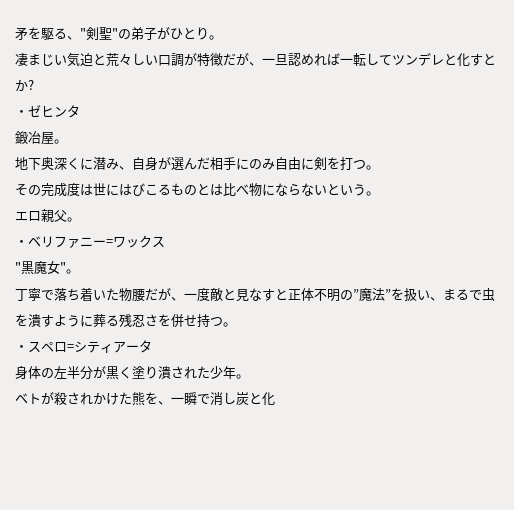矛を駆る、"剣聖"の弟子がひとり。
凄まじい気迫と荒々しい口調が特徴だが、一旦認めれば一転してツンデレと化すとか?
・ゼヒンタ
鍛冶屋。
地下奥深くに潜み、自身が選んだ相手にのみ自由に剣を打つ。
その完成度は世にはびこるものとは比べ物にならないという。
エロ親父。
・ベリファニー=ワックス
"黒魔女"。
丁寧で落ち着いた物腰だが、一度敵と見なすと正体不明の”魔法”を扱い、まるで虫を潰すように葬る残忍さを併せ持つ。
・スペロ=シティアータ
身体の左半分が黒く塗り潰された少年。
ベトが殺されかけた熊を、一瞬で消し炭と化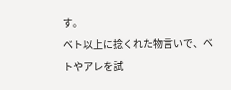す。
ベト以上に捻くれた物言いで、ベトやアレを試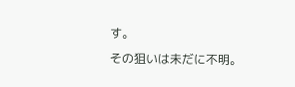す。
その狙いは未だに不明。